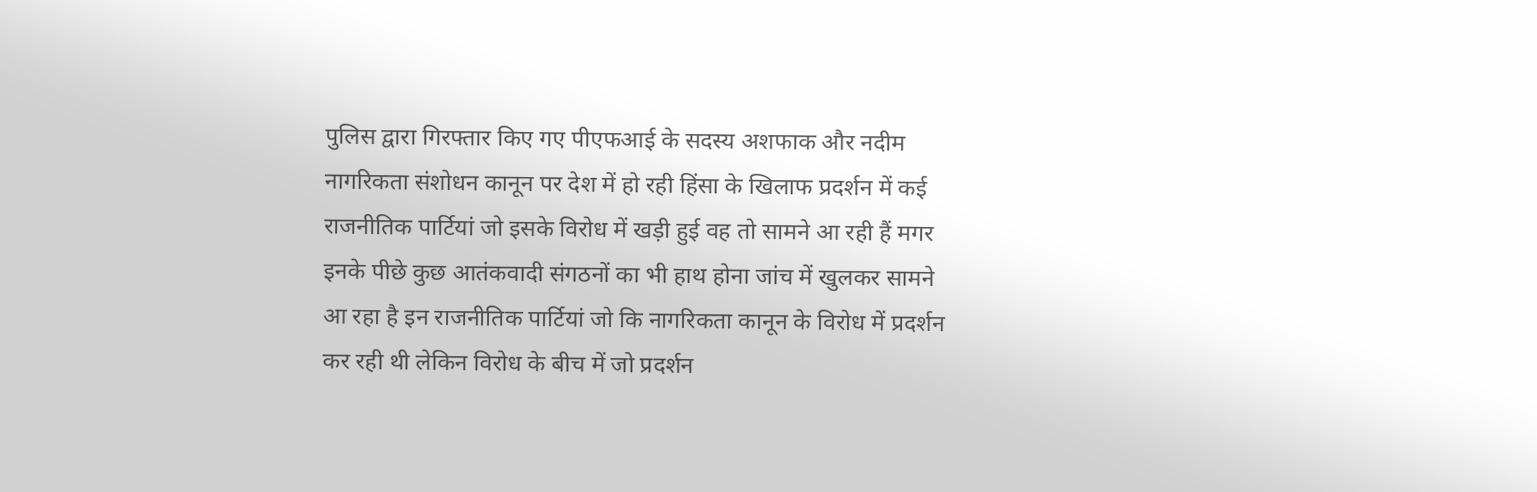पुलिस द्वारा गिरफ्तार किए गए पीएफआई के सदस्य अशफाक और नदीम नागरिकता संशोधन कानून पर देश में हो रही हिंसा के खिलाफ प्रदर्शन में कई राजनीतिक पार्टियां जो इसके विरोध में खड़ी हुई वह तो सामने आ रही हैं मगर इनके पीछे कुछ आतंकवादी संगठनों का भी हाथ होना जांच में खुलकर सामने आ रहा है इन राजनीतिक पार्टियां जो कि नागरिकता कानून के विरोध में प्रदर्शन कर रही थी लेकिन विरोध के बीच में जो प्रदर्शन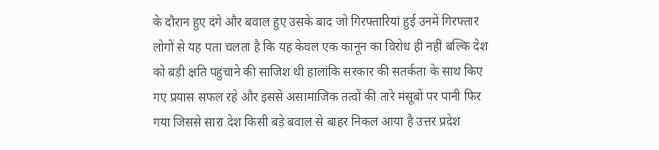के दौरान हुए दंगे और बवाल हुए उसके बाद जो गिरफ्तारियां हुई उनमें गिरफ्तार लोगों से यह पता चलता है कि यह केवल एक कानून का विरोध ही नहीं बल्कि देश को बड़ी क्षति पहुंचाने की साजिश थी हालांकि सरकार की सतर्कता के साथ किए गए प्रयास सफल रहे और इससे असामाजिक तत्वों की तारे मंसूबों पर पानी फिर गया जिससे सारा देश किसी बड़े बवाल से बाहर निकल आया है उत्तर प्रदेश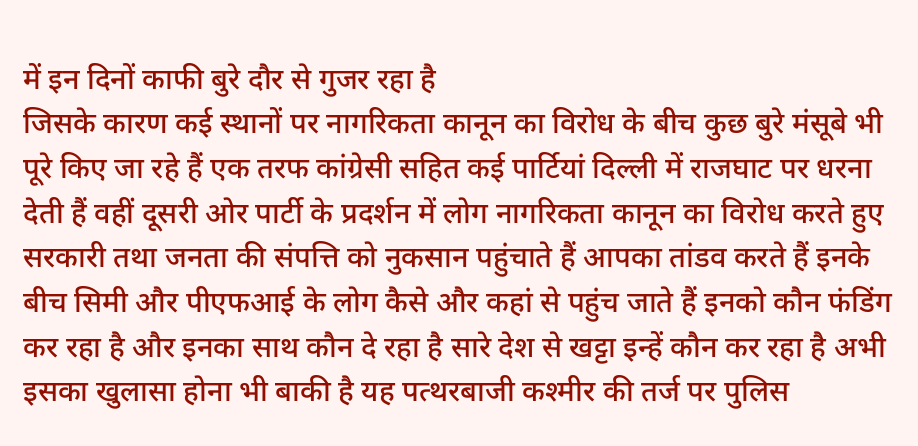में इन दिनों काफी बुरे दौर से गुजर रहा है
जिसके कारण कई स्थानों पर नागरिकता कानून का विरोध के बीच कुछ बुरे मंसूबे भी पूरे किए जा रहे हैं एक तरफ कांग्रेसी सहित कई पार्टियां दिल्ली में राजघाट पर धरना देती हैं वहीं दूसरी ओर पार्टी के प्रदर्शन में लोग नागरिकता कानून का विरोध करते हुए सरकारी तथा जनता की संपत्ति को नुकसान पहुंचाते हैं आपका तांडव करते हैं इनके बीच सिमी और पीएफआई के लोग कैसे और कहां से पहुंच जाते हैं इनको कौन फंडिंग कर रहा है और इनका साथ कौन दे रहा है सारे देश से खट्टा इन्हें कौन कर रहा है अभी इसका खुलासा होना भी बाकी है यह पत्थरबाजी कश्मीर की तर्ज पर पुलिस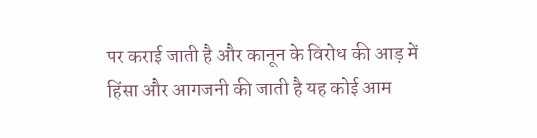पर कराई जाती है और कानून के विरोध की आड़ में हिंसा और आगजनी की जाती है यह कोई आम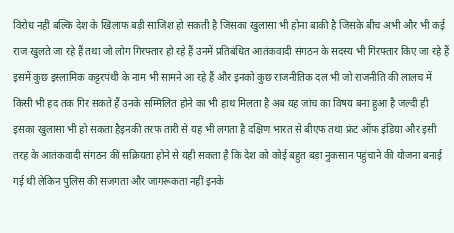विरोध नहीं बल्कि देश के खिलाफ बड़ी साजिश हो सकती है जिसका खुलासा भी होना बाकी है जिसके बीच अभी और भी कई राज खुलते जा रहे हैं तथा जो लोग गिरफ्तार हो रहे हैं उनमें प्रतिबंधित आतंकवादी संगठन के सदस्य भी गिरफ्तार किए जा रहे हैं इसमें कुछ इस्लामिक कट्टरपंथी के नाम भी सामने आ रहे हैं और इनको कुछ राजनीतिक दल भी जो राजनीति की लालच में किसी भी हद तक गिर सकते हैं उनके सम्मिलित होने का भी हाथ मिलता है अब यह जांच का विषय बना हुआ है जल्दी ही इसका खुलासा भी हो सकता हैइनकी तरफ तारी से यह भी लगता है दक्षिण भारत से बीएफ तथा फ्रंट ऑफ इंडिया और इसी तरह के आतंकवादी संगठन की सक्रियता होने से यही सकता है कि देश को कोई बहुत बड़ा नुकसान पहुंचाने की योजना बनाई गई थी लेकिन पुलिस की सजगता और जागरूकता नहीं इनके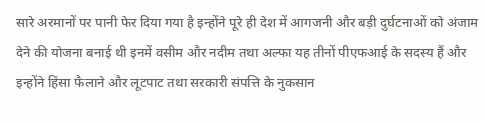सारे अरमानों पर पानी फेर दिया गया है इन्होंने पूरे ही देश में आगजनी और बड़ी दुर्घटनाओं को अंजाम देने की योजना बनाई थी इनमें वसीम और नदीम तथा अल्फा यह तीनों पीएफआई के सदस्य हैं और इन्होंने हिंसा फैलाने और लूटपाट तथा सरकारी संपत्ति के नुकसान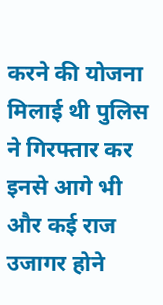करने की योजना मिलाई थी पुलिस ने गिरफ्तार कर इनसे आगे भी और कई राज उजागर होने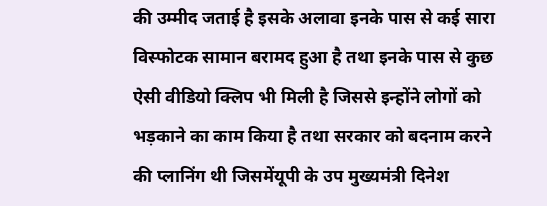की उम्मीद जताई है इसके अलावा इनके पास से कई सारा विस्फोटक सामान बरामद हुआ है तथा इनके पास से कुछ ऐसी वीडियो क्लिप भी मिली है जिससे इन्होंने लोगों को भड़काने का काम किया है तथा सरकार को बदनाम करने की प्लानिंग थी जिसमेंयूपी के उप मुख्यमंत्री दिनेश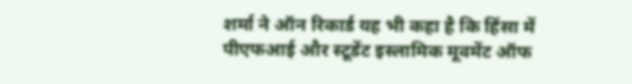शर्मा ने ऑन रिकार्ड यह भी कहा है कि हिंसा में पीएफआई और स्टूडेंट इस्लामिक मूवमेंट ऑफ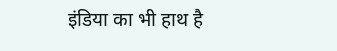इंडिया का भी हाथ है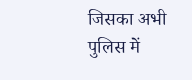जिसका अभी पुलिस में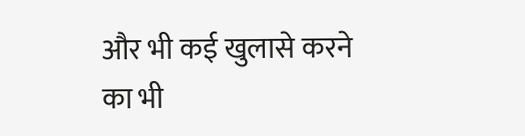और भी कई खुलासे करने का भी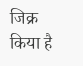जिक्र किया है